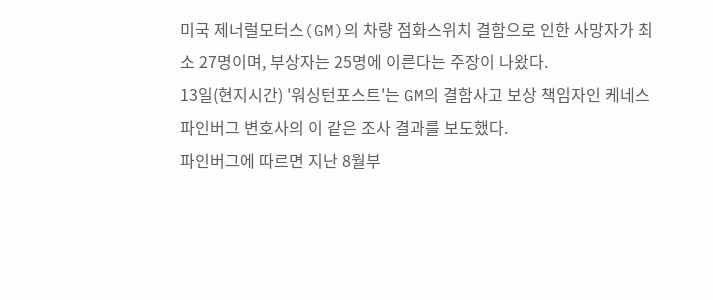미국 제너럴모터스(GM)의 차량 점화스위치 결함으로 인한 사망자가 최소 27명이며, 부상자는 25명에 이른다는 주장이 나왔다.
13일(현지시간) '워싱턴포스트'는 GM의 결함사고 보상 책임자인 케네스 파인버그 변호사의 이 같은 조사 결과를 보도했다.
파인버그에 따르면 지난 8월부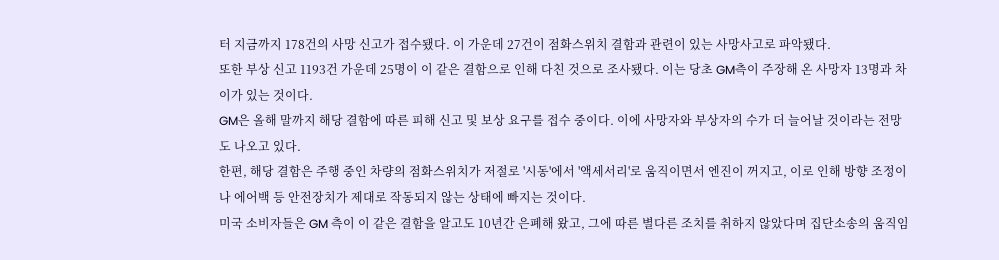터 지금까지 178건의 사망 신고가 접수됐다. 이 가운데 27건이 점화스위치 결함과 관련이 있는 사망사고로 파악됐다.
또한 부상 신고 1193건 가운데 25명이 이 같은 결함으로 인해 다친 것으로 조사됐다. 이는 당초 GM측이 주장해 온 사망자 13명과 차이가 있는 것이다.
GM은 올해 말까지 해당 결함에 따른 피해 신고 및 보상 요구를 접수 중이다. 이에 사망자와 부상자의 수가 더 늘어날 것이라는 전망도 나오고 있다.
한편, 해당 결함은 주행 중인 차량의 점화스위치가 저절로 '시동'에서 '액세서리'로 움직이면서 엔진이 꺼지고, 이로 인해 방향 조정이나 에어백 등 안전장치가 제대로 작동되지 않는 상태에 빠지는 것이다.
미국 소비자들은 GM 측이 이 같은 결함을 알고도 10년간 은폐해 왔고, 그에 따른 별다른 조치를 취하지 않았다며 집단소송의 움직임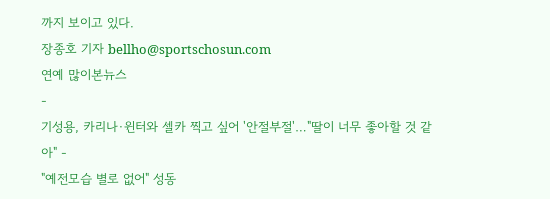까지 보이고 있다.
장종호 기자 bellho@sportschosun.com
연예 많이본뉴스
-
기성용, 카리나·윈터와 셀카 찍고 싶어 '안절부절'…"딸이 너무 좋아할 것 같아" -
"예전모습 별로 없어" 성동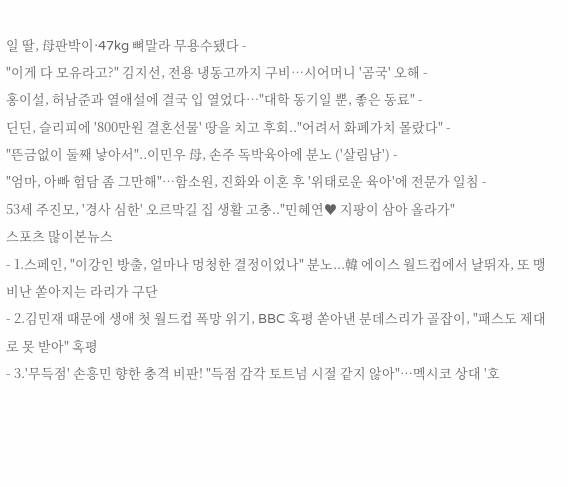일 딸, 母판박이·47kg 뼈말라 무용수됐다 -
"이게 다 모유라고?" 김지선, 전용 냉동고까지 구비…시어머니 '곰국' 오해 -
홍이설, 허남준과 열애설에 결국 입 열었다…"대학 동기일 뿐, 좋은 동료" -
딘딘, 슬리피에 '800만원 결혼선물' 땅을 치고 후회.."어려서 화폐가치 몰랐다" -
"뜬금없이 둘째 낳아서"..이민우 母, 손주 독박육아에 분노 ('살림남') -
"엄마, 아빠 험담 좀 그만해"…함소원, 진화와 이혼 후 '위태로운 육아'에 전문가 일침 -
53세 주진모, '경사 심한' 오르막길 집 생활 고충.."민혜연♥ 지팡이 삼아 올라가"
스포츠 많이본뉴스
- 1.스페인, "이강인 방출, 얼마나 멍청한 결정이었나" 분노...韓 에이스 월드컵에서 날뛰자, 또 맹비난 쏟아지는 라리가 구단
- 2.김민재 때문에 생애 첫 월드컵 폭망 위기, BBC 혹평 쏟아낸 분데스리가 골잡이, "패스도 제대로 못 받아" 혹평
- 3.'무득점' 손흥민 향한 충격 비판! "득점 감각 토트넘 시절 같지 않아"…멕시코 상대 '호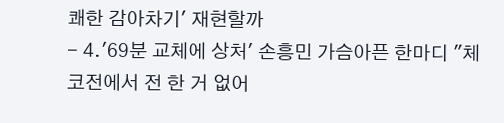쾌한 감아차기' 재현할까
- 4.'69분 교체에 상처' 손흥민 가슴아픈 한마디 "체코전에서 전 한 거 없어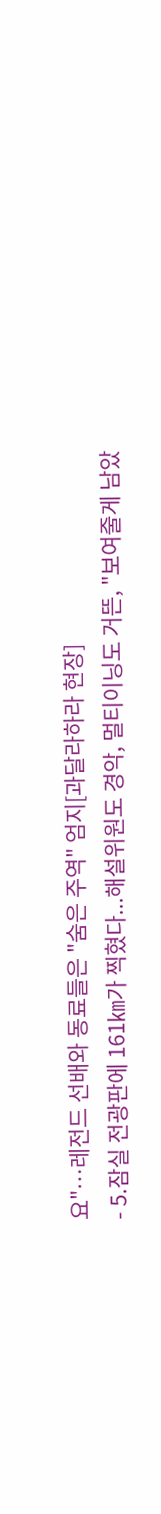요"…레전드 선배와 동료들은 "숨은 주역" 엄지[과달라하라 현장]
- 5.잠실 전광판에 161㎞가 찍혔다...해설위원도 경악, 멀티이닝도 거뜬, "보여줄게 남았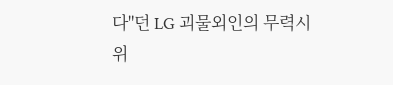다"던 LG 괴물외인의 무력시위